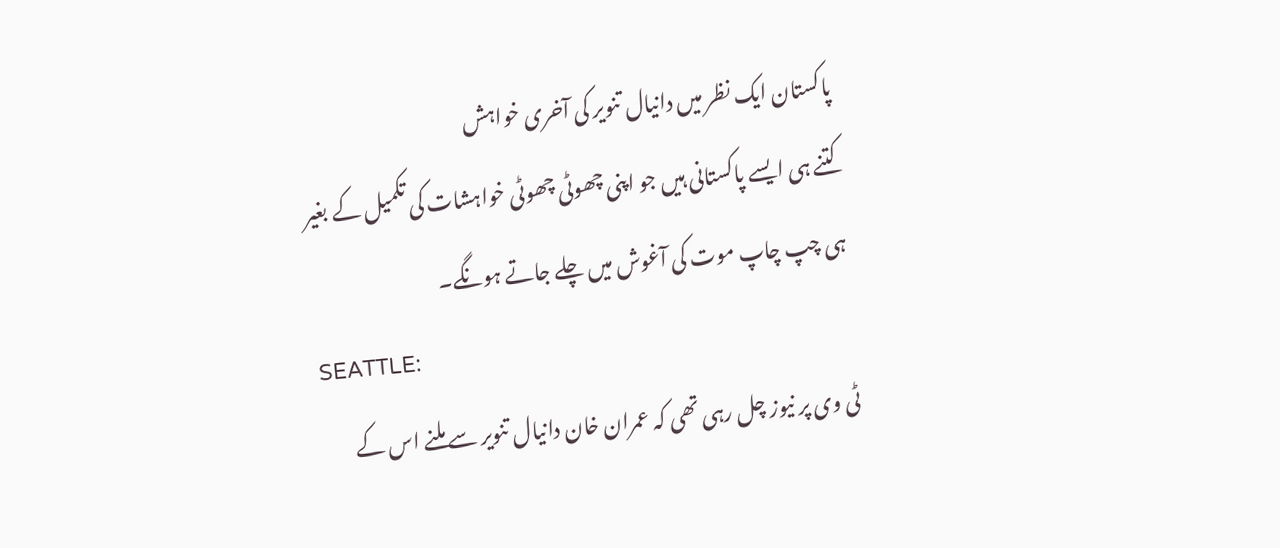پاکستان ایک نظر میں دانیال تنویر کی آخری خواہش
کتنے ہی ایسے پاکستانی ہیں جو اپنی چھوٹی چھوٹی خواہشات کی تکمیل کے بغیر ہی چپ چاپ موت کی آغوش میں چلے جاتے ہونگے۔
SEATTLE:
ٹی وی پر نیوز چل رہی تھی کہ عمران خان دانیال تنویر سے ملنے اس کے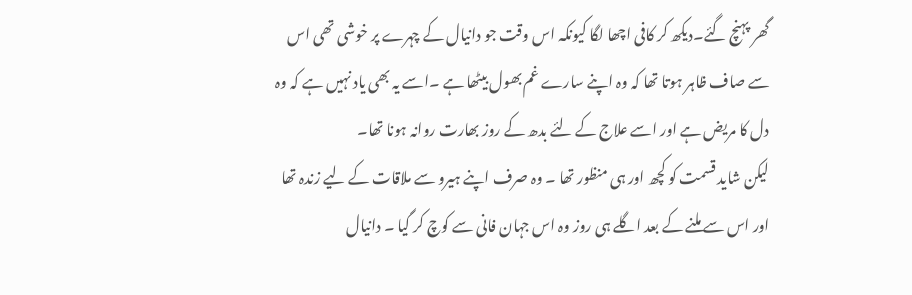گھر پہنچ گئے۔دیکھ کر کافی اچھا لگا کیونکہ اس وقت جو دانیال کے چہرے پر خوشی تھی اس سے صاف ظاہر ہوتا تھا کہ وہ اپنے سارے غم بھول بیٹھا ہے ۔اسے یہ بھی یاد نہیں ہے کہ وہ دل کا مریض ہے اور اسے علاج کے لئے بدھ کے روز بھارت روانہ ہونا تھا۔
لیکن شاید قسمت کو کچھ اور ہی منظور تھا ۔ وہ صرف اپنے ہیرو سے ملاقات کے لیے زندہ تھا اور اس سے ملنے کے بعد اگلے ہی روز وہ اس جہان فانی سے کوچ کر گیا ۔ دانیال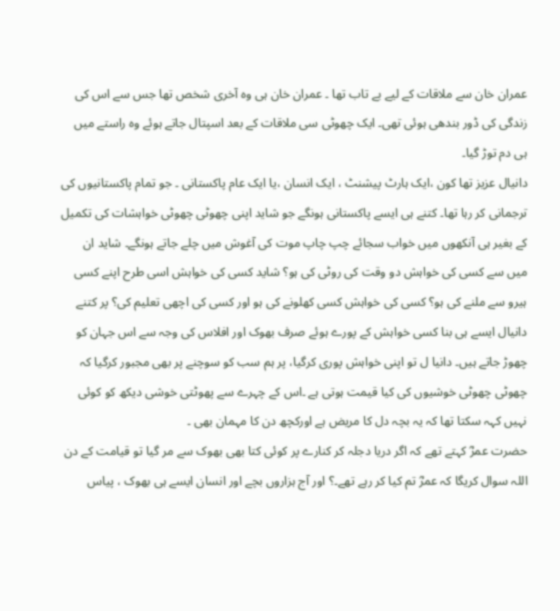عمران خان سے ملاقات کے لیے بے تاب تھا ۔ عمران خان ہی وہ آخری شخص تھا جس سے اس کی زندگی کی ڈور بندھی ہوئی تھی۔ ایک چھوٹی سی ملاقات کے بعد اسپتال جاتے ہوئے وہ راستے میں ہی دم توڑ گیا۔
دانیال عزیز تھا کون ،ایک ہارٹ پیشنٹ ، ایک انسان ،یا ایک عام پاکستانی ۔ جو تمام پاکستانیوں کی ترجمانی کر رہا تھا۔ کتنے ہی ایسے پاکستانی ہونگے جو شاید اپنی چھوٹی چھوٹی خواہشات کی تکمیل کے بغیر ہی آنکھوں میں خواب سجائے چپ چاپ موت کی آغوش میں چلے جاتے ہونگے۔ شاید ان میں سے کسی کی خواہش دو وقت کی روٹی کی ہو؟ شاید کسی کی خواہش اسی طرح اپنے کسی ہیرو سے ملنے کی ہو؟ کسی کی خواہش کسی کھلونے کی ہو اور کسی کی اچھی تعلیم کی؟ پر کتنے دانیال ایسے ہی بنا کسی خواہش کے پورے ہوئے صرف بھوک اور افلاس کی وجہ سے اس جہان کو چھوڑ جاتے ہیں۔ دانیا ل تو اپنی خواہش پوری کرگیا، پر ہم سب کو سوچنے پر بھی مجبور کرگیا کہ چھوٹی چھوٹی خوشیوں کی کیا قیمت ہوتی ہے ۔اس کے چہرے سے پھوٹتی خوشی دیکھ کو کوئی نہیں کہہ سکتا تھا کہ یہ بچہ دل کا مریض ہے اورکچھ دن کا مہمان بھی ۔
حضرت عمرؓ کہتے تھے کہ اگر دریا دجلہ کر کنارے پر کوئی کتا بھی بھوک سے مر گیا تو قیامت کے دن اللہ سوال کریگا کہ عمرؓ تم کیا کر رہے تھے۔؟ اور آج ہزاروں بچے اور انسان ایسے ہی بھوک ، پیاس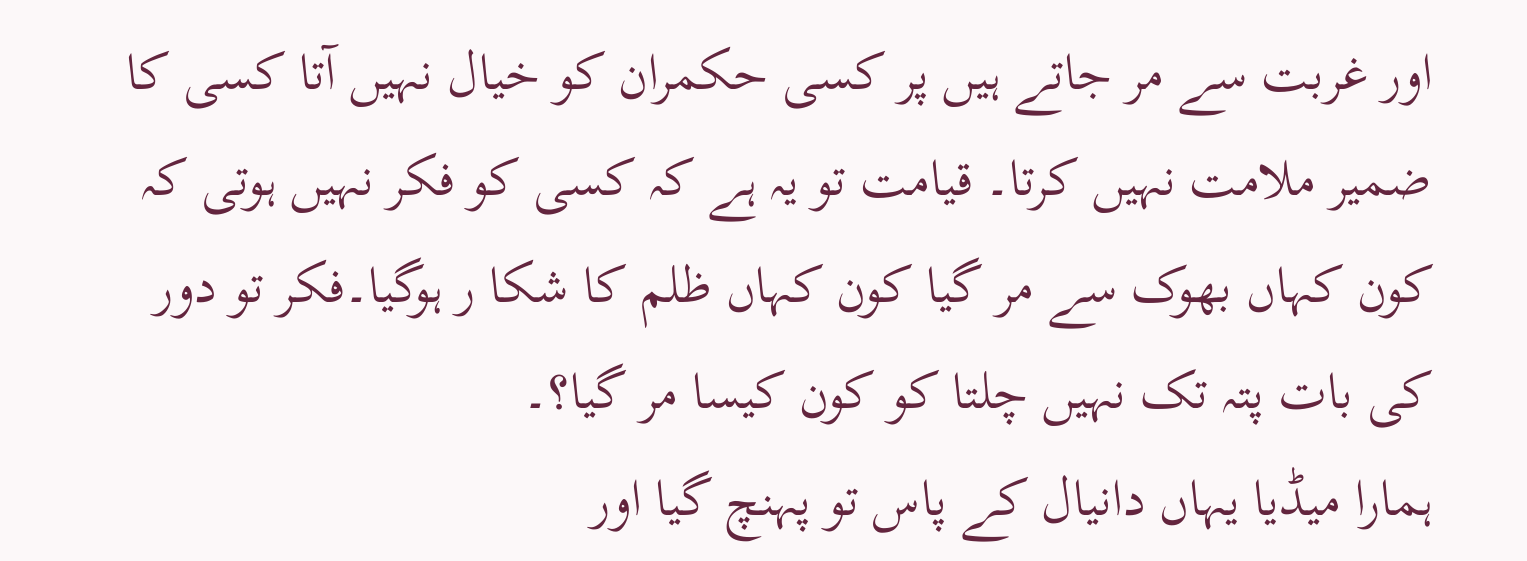اور غربت سے مر جاتے ہیں پر کسی حکمران کو خیال نہیں آتا کسی کا ضمیر ملامت نہیں کرتا۔ قیامت تو یہ ہے کہ کسی کو فکر نہیں ہوتی کہ کون کہاں بھوک سے مر گیا کون کہاں ظلم کا شکا ر ہوگیا۔فکر تو دور کی بات پتہ تک نہیں چلتا کو کون کیسا مر گیا؟۔
ہمارا میڈیا یہاں دانیال کے پاس تو پہنچ گیا اور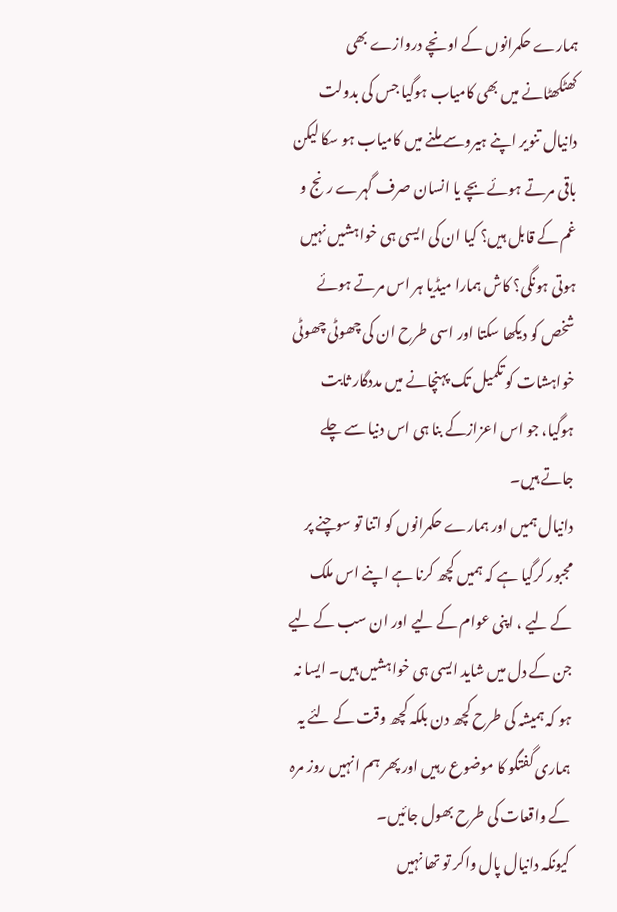ہمارے حکمرانوں کے اونچے دروازے بھی کھٹکھٹانے میں بھی کامیاب ہوگیا جس کی بدولت دانیال تنویر اپنے ہیروسے ملنے میں کامیاب ہو سکا لیکن باقی مرتے ہوئے بچے یا انسان صرف گہرے رنج و غم کے قابل ہیں؟ کیا ان کی ایسی ہی خواہشیں نہیں ہوتی ہونگی؟ کاش ہمارا میڈیا ہر اس مرتے ہوئے شخص کو دیکھا سکتا اور اسی طرح ان کی چھوٹی چھوٹی خواہشات کو تکمیل تک پہنچانے میں مددگار ثابت ہوگیا، جو اس اعزازکے بنا ہی اس دنیا سے چلے جاتے ہیں۔
دانیال ہمیں اور ہمارے حکمرانوں کو اتنا تو سوچنے پر مجبور کرگیا ہے کہ ہمیں کچھ کرنا ہے اپنے اس ملک کے لیے ، اپنی عوام کے لیے اور ان سب کے لیے جن کے دل میں شاید ایسی ہی خواہشیں ہیں۔ ایسا نہ ہو کہ ہمیشہ کی طرح کچھ دن بلکہ کچھ وقت کے لئے یہ ہماری گفتگو کا موضوع رہیں اور پھر ہم انہیں روز مرہ کے واقعات کی طرح بھول جائیں۔
کیونکہ دانیال پال واکر تو تھا نہیں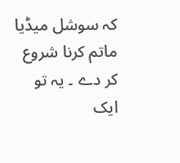کہ سوشل میڈیا ماتم کرنا شروع کر دے ۔ یہ تو ایک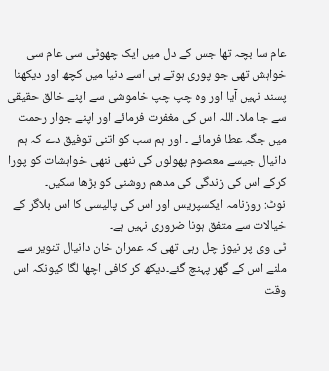عام سا بچہ تھا جس کے دل میں ایک چھوٹی سی عام سی خواہش تھی جو پوری ہوتے ہی اسے دنیا میں کچھ اور دیکھنا پسند نہیں آیا اور وہ چپ چپ خاموشی سے اپنے خالق حقیقی سے جا ملا۔ اللہ اس کی مغفرت فرمائے اور اپنے جوار رحمت میں جگہ عطا فرمائے ۔ اور ہم سب کو اتنی توفیق دے کہ ہم دانیال جیسے معصوم پھولوں کی ننھی ننھی خواہشات کو پورا کرکے اس کی زندگی کی مدھم روشنی کو بڑھا سکیں۔
نوٹ: روزنامہ ایکسپریس اور اس کی پالیسی کا اس بلاگر کے خیالات سے متفق ہونا ضروری نہیں ہے۔
ٹی وی پر نیوز چل رہی تھی کہ عمران خان دانیال تنویر سے ملنے اس کے گھر پہنچ گئے۔دیکھ کر کافی اچھا لگا کیونکہ اس وقت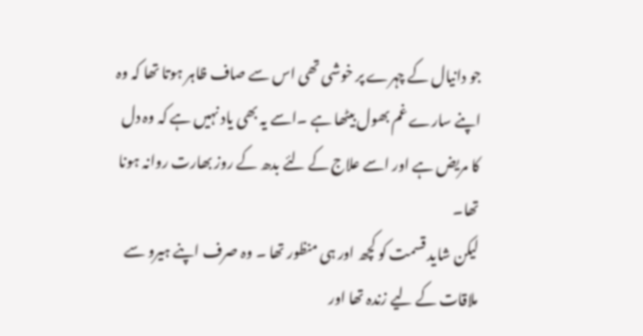جو دانیال کے چہرے پر خوشی تھی اس سے صاف ظاہر ہوتا تھا کہ وہ اپنے سارے غم بھول بیٹھا ہے ۔اسے یہ بھی یاد نہیں ہے کہ وہ دل کا مریض ہے اور اسے علاج کے لئے بدھ کے روز بھارت روانہ ہونا تھا۔
لیکن شاید قسمت کو کچھ اور ہی منظور تھا ۔ وہ صرف اپنے ہیرو سے ملاقات کے لیے زندہ تھا اور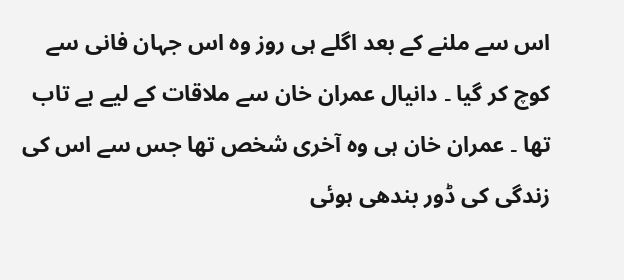اس سے ملنے کے بعد اگلے ہی روز وہ اس جہان فانی سے کوچ کر گیا ۔ دانیال عمران خان سے ملاقات کے لیے بے تاب تھا ۔ عمران خان ہی وہ آخری شخص تھا جس سے اس کی زندگی کی ڈور بندھی ہوئی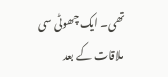تھی۔ ایک چھوٹی سی ملاقات کے بعد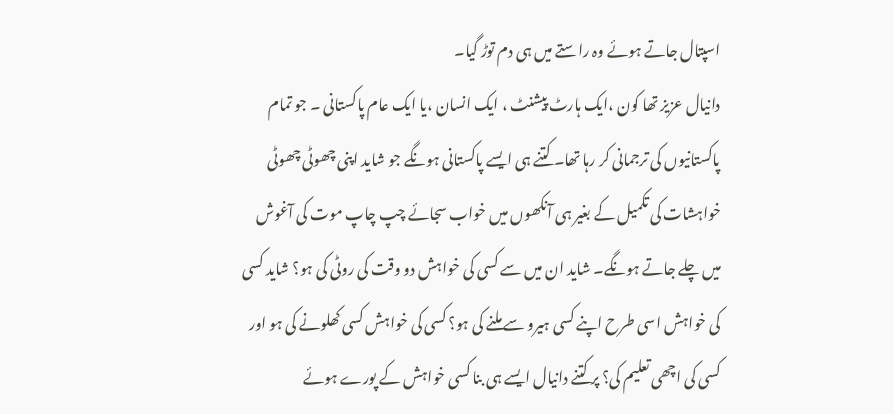اسپتال جاتے ہوئے وہ راستے میں ہی دم توڑ گیا۔
دانیال عزیز تھا کون ،ایک ہارٹ پیشنٹ ، ایک انسان ،یا ایک عام پاکستانی ۔ جو تمام پاکستانیوں کی ترجمانی کر رہا تھا۔ کتنے ہی ایسے پاکستانی ہونگے جو شاید اپنی چھوٹی چھوٹی خواہشات کی تکمیل کے بغیر ہی آنکھوں میں خواب سجائے چپ چاپ موت کی آغوش میں چلے جاتے ہونگے۔ شاید ان میں سے کسی کی خواہش دو وقت کی روٹی کی ہو؟ شاید کسی کی خواہش اسی طرح اپنے کسی ہیرو سے ملنے کی ہو؟ کسی کی خواہش کسی کھلونے کی ہو اور کسی کی اچھی تعلیم کی؟ پر کتنے دانیال ایسے ہی بنا کسی خواہش کے پورے ہوئے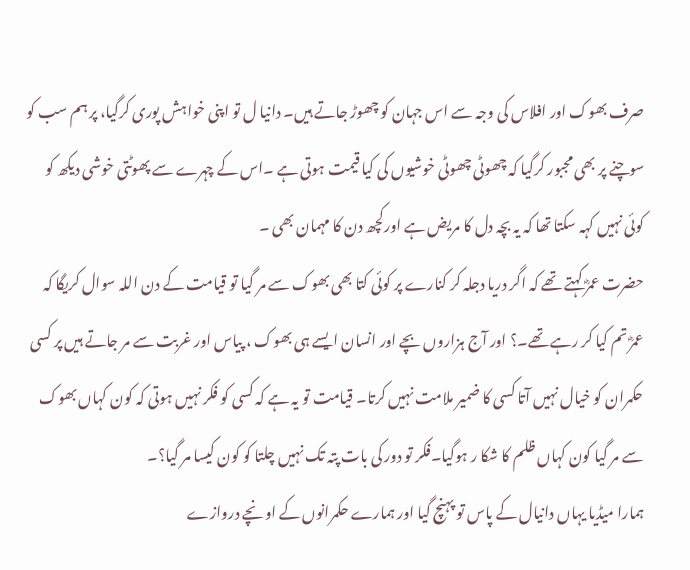صرف بھوک اور افلاس کی وجہ سے اس جہان کو چھوڑ جاتے ہیں۔ دانیا ل تو اپنی خواہش پوری کرگیا، پر ہم سب کو سوچنے پر بھی مجبور کرگیا کہ چھوٹی چھوٹی خوشیوں کی کیا قیمت ہوتی ہے ۔اس کے چہرے سے پھوٹتی خوشی دیکھ کو کوئی نہیں کہہ سکتا تھا کہ یہ بچہ دل کا مریض ہے اورکچھ دن کا مہمان بھی ۔
حضرت عمرؓ کہتے تھے کہ اگر دریا دجلہ کر کنارے پر کوئی کتا بھی بھوک سے مر گیا تو قیامت کے دن اللہ سوال کریگا کہ عمرؓ تم کیا کر رہے تھے۔؟ اور آج ہزاروں بچے اور انسان ایسے ہی بھوک ، پیاس اور غربت سے مر جاتے ہیں پر کسی حکمران کو خیال نہیں آتا کسی کا ضمیر ملامت نہیں کرتا۔ قیامت تو یہ ہے کہ کسی کو فکر نہیں ہوتی کہ کون کہاں بھوک سے مر گیا کون کہاں ظلم کا شکا ر ہوگیا۔فکر تو دور کی بات پتہ تک نہیں چلتا کو کون کیسا مر گیا؟۔
ہمارا میڈیا یہاں دانیال کے پاس تو پہنچ گیا اور ہمارے حکمرانوں کے اونچے دروازے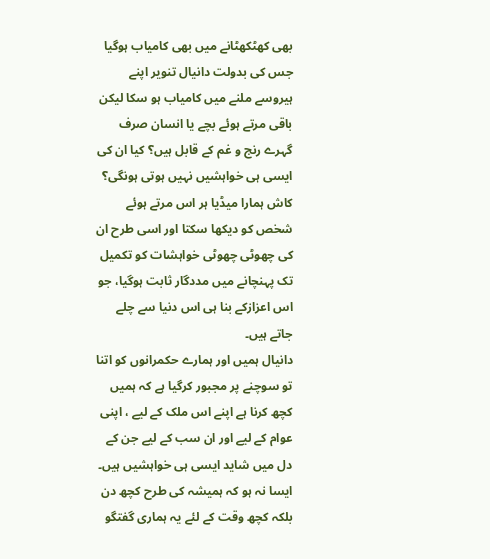بھی کھٹکھٹانے میں بھی کامیاب ہوگیا جس کی بدولت دانیال تنویر اپنے ہیروسے ملنے میں کامیاب ہو سکا لیکن باقی مرتے ہوئے بچے یا انسان صرف گہرے رنج و غم کے قابل ہیں؟ کیا ان کی ایسی ہی خواہشیں نہیں ہوتی ہونگی؟ کاش ہمارا میڈیا ہر اس مرتے ہوئے شخص کو دیکھا سکتا اور اسی طرح ان کی چھوٹی چھوٹی خواہشات کو تکمیل تک پہنچانے میں مددگار ثابت ہوگیا، جو اس اعزازکے بنا ہی اس دنیا سے چلے جاتے ہیں۔
دانیال ہمیں اور ہمارے حکمرانوں کو اتنا تو سوچنے پر مجبور کرگیا ہے کہ ہمیں کچھ کرنا ہے اپنے اس ملک کے لیے ، اپنی عوام کے لیے اور ان سب کے لیے جن کے دل میں شاید ایسی ہی خواہشیں ہیں۔ ایسا نہ ہو کہ ہمیشہ کی طرح کچھ دن بلکہ کچھ وقت کے لئے یہ ہماری گفتگو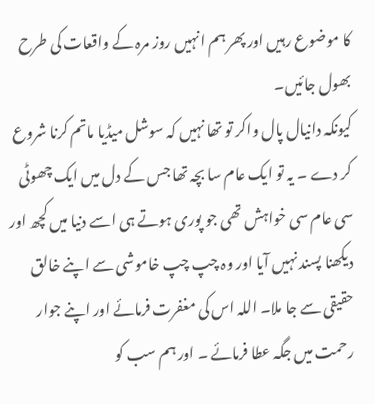کا موضوع رہیں اور پھر ہم انہیں روز مرہ کے واقعات کی طرح بھول جائیں۔
کیونکہ دانیال پال واکر تو تھا نہیں کہ سوشل میڈیا ماتم کرنا شروع کر دے ۔ یہ تو ایک عام سا بچہ تھا جس کے دل میں ایک چھوٹی سی عام سی خواہش تھی جو پوری ہوتے ہی اسے دنیا میں کچھ اور دیکھنا پسند نہیں آیا اور وہ چپ چپ خاموشی سے اپنے خالق حقیقی سے جا ملا۔ اللہ اس کی مغفرت فرمائے اور اپنے جوار رحمت میں جگہ عطا فرمائے ۔ اور ہم سب کو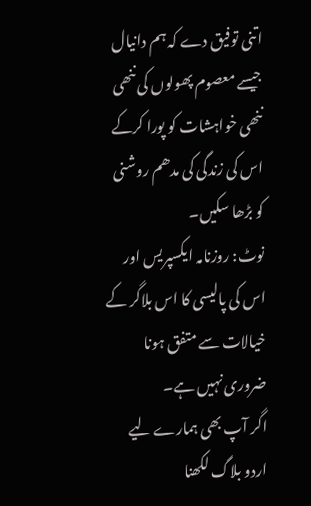اتنی توفیق دے کہ ہم دانیال جیسے معصوم پھولوں کی ننھی ننھی خواہشات کو پورا کرکے اس کی زندگی کی مدھم روشنی کو بڑھا سکیں۔
نوٹ: روزنامہ ایکسپریس اور اس کی پالیسی کا اس بلاگر کے خیالات سے متفق ہونا ضروری نہیں ہے۔
اگر آپ بھی ہمارے لیے اردو بلاگ لکھنا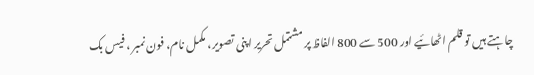چاہتے ہیں تو قلم اٹھائیے اور 500 سے 800 الفاظ پر مشتمل تحریر اپنی تصویر، مکمل نام، فون نمبر ، فیس بک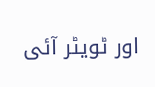اور ٹویٹر آئی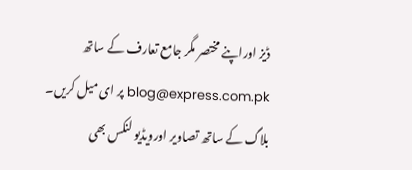ڈیز اوراپنے مختصر مگر جامع تعارف کے ساتھ blog@express.com.pk پر ای میل کریں۔ بلاگ کے ساتھ تصاویر اورویڈیو لنکس بھی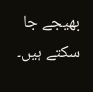بھیجے جا سکتے ہیں۔